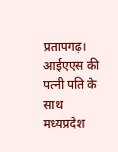प्रतापगढ़। आईएएस की पत्नी पति के साथ मध्यप्रदेश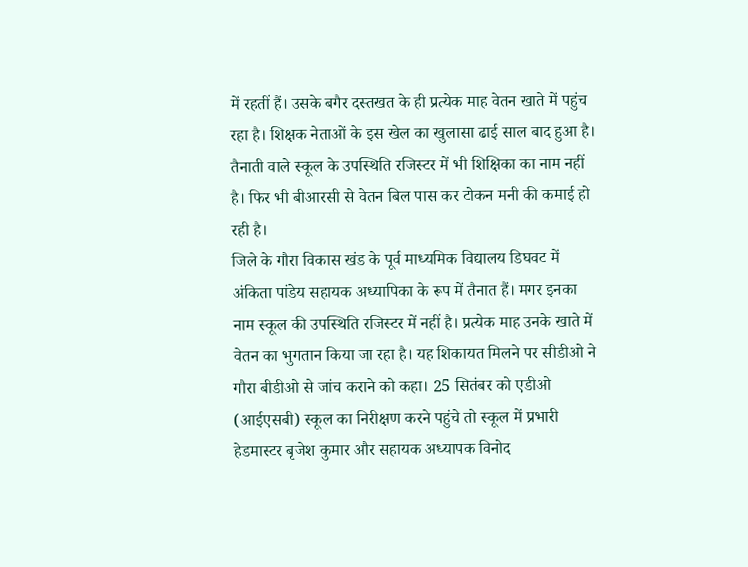में रहतीं हैं। उसके बगैर दस्तखत के ही प्रत्येक माह वेतन खाते में पहुंच रहा है। शिक्षक नेताओं के इस खेल का खुलासा ढाई साल बाद हुआ है। तैनाती वाले स्कूल के उपस्थिति रजिस्टर में भी शिक्षिका का नाम नहीं है। फिर भी बीआरसी से वेतन बिल पास कर टोकन मनी की कमाई हो रही है।
जिले के गौरा विकास खंड के पूर्व माध्यमिक विद्यालय डिघवट में अंकिता पांडेय सहायक अध्यापिका के रूप में तैनात हैं। मगर इनका नाम स्कूल की उपस्थिति रजिस्टर में नहीं है। प्रत्येक माह उनके खाते में वेतन का भुगतान किया जा रहा है। यह शिकायत मिलने पर सीडीओ ने गौरा बीडीओ से जांच कराने को कहा। 25 सितंबर को एडीओ (आईएसबी) स्कूल का निरीक्षण करने पहुंचे तो स्कूल में प्रभारी हेडमास्टर बृजेश कुमार और सहायक अध्यापक विनोद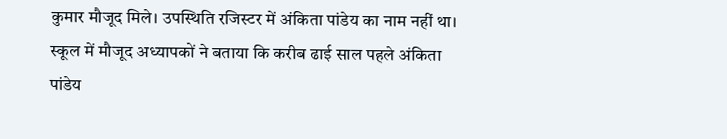कुमार मौजूद मिले। उपस्थिति रजिस्टर में अंकिता पांडेय का नाम नहीं था। स्कूल में मौजूद अध्यापकों ने बताया कि करीब ढाई साल पहले अंकिता पांडेय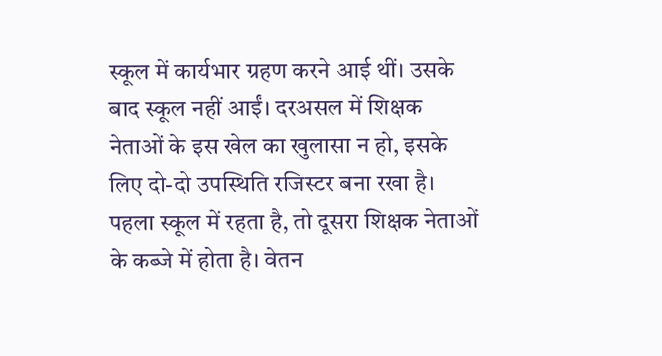स्कूल में कार्यभार ग्रहण करने आई थीं। उसके बाद स्कूल नहीं आईं। दरअसल में शिक्षक नेताओं के इस खेल का खुलासा न हो, इसके लिए दो-दो उपस्थिति रजिस्टर बना रखा है।
पहला स्कूल में रहता है, तो दूसरा शिक्षक नेताओं के कब्जे में होता है। वेतन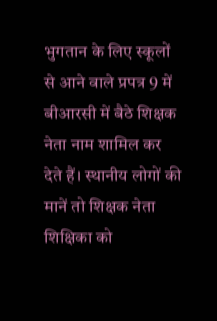भुगतान के लिए स्कूलों से आने वाले प्रपत्र 9 में बीआरसी में बैठे शिक्षक नेता नाम शामिल कर देते हैं। स्थानीय लोगों की मानें तो शिक्षक नेता शिक्षिका को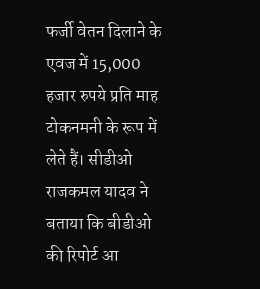फर्जी वेतन दिलाने के एवज में 15,000 हजार रुपये प्रति माह टोकनमनी के रूप में लेते हैं। सीडीओ राजकमल यादव ने बताया कि बीडीओ की रिपोर्ट आ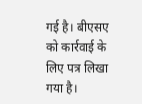गई है। बीएसए को कार्रवाई के लिए पत्र लिखा गया है।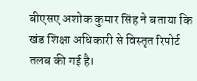बीएसए अशोक कुमार सिंह ने बताया कि खंड शिक्षा अधिकारी से विस्तृत रिपोर्ट तलब की गई है।